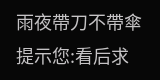雨夜帶刀不帶傘提示您:看后求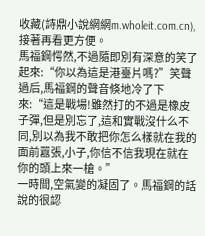收藏(詩鼎小說網網m.wholeit.com.cn),接著再看更方便。
馬福鋼愕然,不過隨即別有深意的笑了起來:“你以為這是港臺片嗎?”笑聲過后,馬福鋼的聲音倏地冷了下來:“這是戰場!雖然打的不過是橡皮子彈,但是別忘了,這和實戰沒什么不同,別以為我不敢把你怎么樣就在我的面前囂張,小子,你信不信我現在就在你的頭上來一槍。”
一時間,空氣變的凝固了。馬福鋼的話說的很認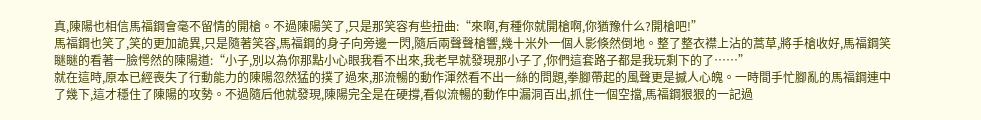真,陳陽也相信馬福鋼會毫不留情的開槍。不過陳陽笑了,只是那笑容有些扭曲:“來啊,有種你就開槍啊,你猶豫什么?開槍吧!”
馬福鋼也笑了,笑的更加詭異,只是隨著笑容,馬福鋼的身子向旁邊一閃,隨后兩聲聲槍響,幾十米外一個人影倏然倒地。整了整衣襟上沾的蒿草,將手槍收好,馬福鋼笑瞇瞇的看著一臉愕然的陳陽道:“小子,別以為你那點小心眼我看不出來,我老早就發現那小子了,你們這套路子都是我玩剩下的了……”
就在這時,原本已經喪失了行動能力的陳陽忽然猛的撲了過來,那流暢的動作渾然看不出一絲的問題,拳腳帶起的風聲更是撼人心魄。一時間手忙腳亂的馬福鋼連中了幾下,這才穩住了陳陽的攻勢。不過隨后他就發現,陳陽完全是在硬撐,看似流暢的動作中漏洞百出,抓住一個空擋,馬福鋼狠狠的一記過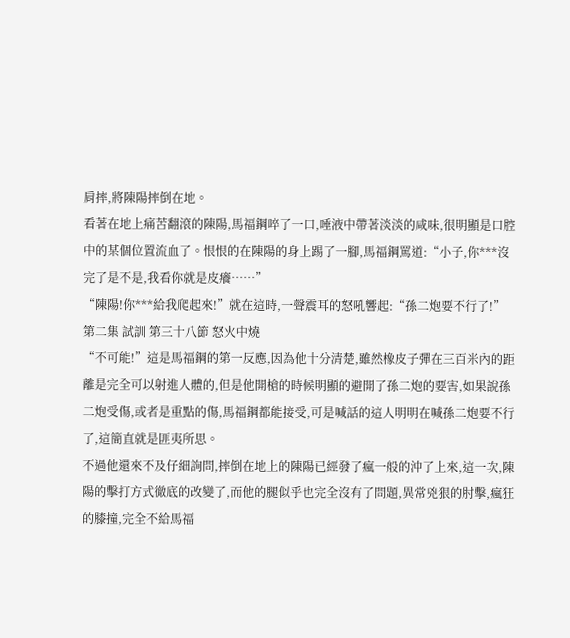肩摔,將陳陽摔倒在地。
看著在地上痛苦翻滾的陳陽,馬福鋼啐了一口,唾液中帶著淡淡的咸味,很明顯是口腔中的某個位置流血了。恨恨的在陳陽的身上踢了一腳,馬福鋼罵道:“小子,你***沒完了是不是,我看你就是皮癢……”
“陳陽!你***給我爬起來!”就在這時,一聲震耳的怒吼響起:“孫二炮要不行了!”
第二集 試訓 第三十八節 怒火中燒
“不可能!”這是馬福鋼的第一反應,因為他十分清楚,雖然橡皮子彈在三百米內的距離是完全可以射進人體的,但是他開槍的時候明顯的避開了孫二炮的要害,如果說孫二炮受傷,或者是重點的傷,馬福鋼都能接受,可是喊話的這人明明在喊孫二炮要不行了,這簡直就是匪夷所思。
不過他還來不及仔細詢問,摔倒在地上的陳陽已經發了瘋一般的沖了上來,這一次,陳陽的擊打方式徹底的改變了,而他的腿似乎也完全沒有了問題,異常兇狠的肘擊,瘋狂的膝撞,完全不給馬福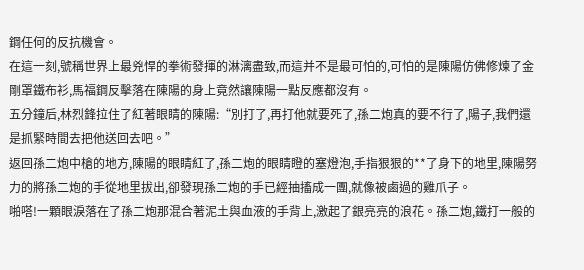鋼任何的反抗機會。
在這一刻,號稱世界上最兇悍的拳術發揮的淋漓盡致,而這并不是最可怕的,可怕的是陳陽仿佛修煉了金剛罩鐵布衫,馬福鋼反擊落在陳陽的身上竟然讓陳陽一點反應都沒有。
五分鐘后,林烈鋒拉住了紅著眼睛的陳陽:“別打了,再打他就要死了,孫二炮真的要不行了,陽子,我們還是抓緊時間去把他送回去吧。”
返回孫二炮中槍的地方,陳陽的眼睛紅了,孫二炮的眼睛瞪的塞燈泡,手指狠狠的**了身下的地里,陳陽努力的將孫二炮的手從地里拔出,卻發現孫二炮的手已經抽搐成一團,就像被鹵過的雞爪子。
啪嗒!一顆眼淚落在了孫二炮那混合著泥土與血液的手背上,激起了銀亮亮的浪花。孫二炮,鐵打一般的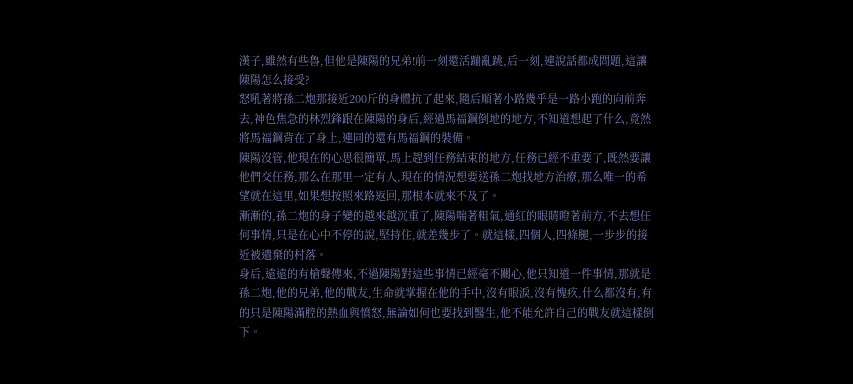漢子,雖然有些魯,但他是陳陽的兄弟!前一刻還活蹦亂跳,后一刻,連說話都成問題,這讓陳陽怎么接受?
怒吼著將孫二炮那接近200斤的身體抗了起來,隨后順著小路幾乎是一路小跑的向前奔去,神色焦急的林烈鋒跟在陳陽的身后,經過馬福鋼倒地的地方,不知道想起了什么,竟然將馬福鋼背在了身上,連同的還有馬福鋼的裝備。
陳陽沒管,他現在的心思很簡單,馬上趕到任務結束的地方,任務已經不重要了,既然要讓他們交任務,那么在那里一定有人,現在的情況想要送孫二炮找地方治療,那么唯一的希望就在這里,如果想按照來路返回,那根本就來不及了。
漸漸的,孫二炮的身子變的越來越沉重了,陳陽喘著粗氣,通紅的眼睛瞪著前方,不去想任何事情,只是在心中不停的說,堅持住,就差幾步了。就這樣,四個人,四條腿,一步步的接近被遺棄的村落。
身后,遠遠的有槍聲傳來,不過陳陽對這些事情已經毫不關心,他只知道一件事情,那就是孫二炮,他的兄弟,他的戰友,生命就掌握在他的手中,沒有眼淚,沒有愧疚,什么都沒有,有的只是陳陽滿腔的熱血與憤怒,無論如何也要找到醫生,他不能允許自己的戰友就這樣倒下。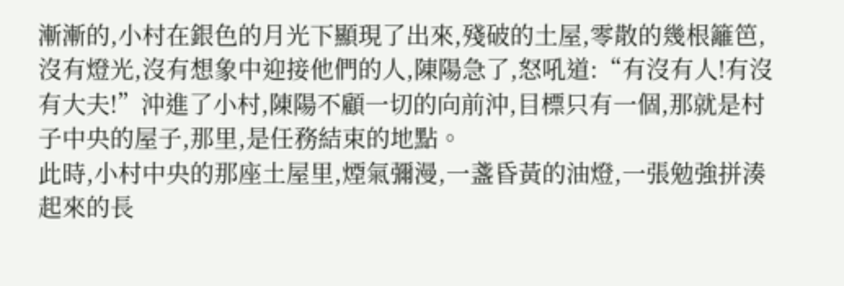漸漸的,小村在銀色的月光下顯現了出來,殘破的土屋,零散的幾根籬笆,沒有燈光,沒有想象中迎接他們的人,陳陽急了,怒吼道:“有沒有人!有沒有大夫!”沖進了小村,陳陽不顧一切的向前沖,目標只有一個,那就是村子中央的屋子,那里,是任務結束的地點。
此時,小村中央的那座土屋里,煙氣彌漫,一盞昏黃的油燈,一張勉強拼湊起來的長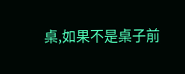桌,如果不是桌子前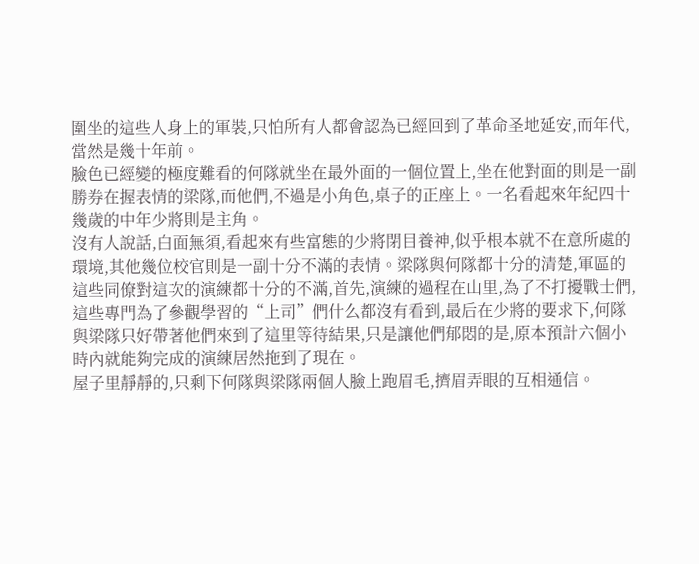圍坐的這些人身上的軍裝,只怕所有人都會認為已經回到了革命圣地延安,而年代,當然是幾十年前。
臉色已經變的極度難看的何隊就坐在最外面的一個位置上,坐在他對面的則是一副勝券在握表情的梁隊,而他們,不過是小角色,桌子的正座上。一名看起來年紀四十幾歲的中年少將則是主角。
沒有人說話,白面無須,看起來有些富態的少將閉目養神,似乎根本就不在意所處的環境,其他幾位校官則是一副十分不滿的表情。梁隊與何隊都十分的清楚,軍區的這些同僚對這次的演練都十分的不滿,首先,演練的過程在山里,為了不打擾戰士們,這些專門為了參觀學習的“上司”們什么都沒有看到,最后在少將的要求下,何隊與梁隊只好帶著他們來到了這里等待結果,只是讓他們郁悶的是,原本預計六個小時內就能夠完成的演練居然拖到了現在。
屋子里靜靜的,只剩下何隊與梁隊兩個人臉上跑眉毛,擠眉弄眼的互相通信。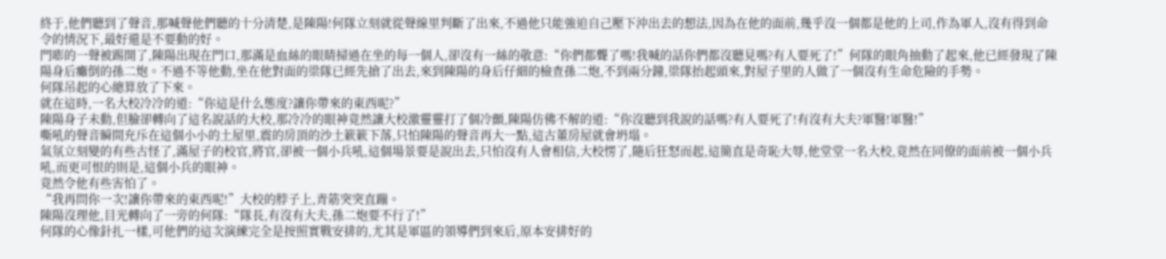終于,他們聽到了聲音,那喊聲他們聽的十分清楚,是陳陽!何隊立刻就從聲線里判斷了出來,不過他只能強迫自己壓下沖出去的想法,因為在他的面前,幾乎沒一個都是他的上司,作為軍人,沒有得到命令的情況下,最好還是不要動的好。
門嘭的一聲被踢開了,陳陽出現在門口,那滿是血絲的眼睛掃過在坐的每一個人,卻沒有一絲的敬意:“你們都聾了嗎!我喊的話你們都沒聽見嗎?有人要死了!”何隊的眼角抽動了起來,他已經發現了陳陽身后癱倒的孫二炮。不過不等他動,坐在他對面的梁隊已經先搶了出去,來到陳陽的身后仔細的檢查孫二炮,不到兩分鐘,梁隊抬起頭來,對屋子里的人做了一個沒有生命危險的手勢。
何隊吊起的心總算放了下來。
就在這時,一名大校冷冷的道:“你這是什么態度?讓你帶來的東西呢?”
陳陽身子未動,但臉卻轉向了這名說話的大校,那冷冷的眼神竟然讓大校激靈靈打了個冷顫,陳陽仿佛不解的道:“你沒聽到我說的話嗎?有人要死了!有沒有大夫?軍醫!軍醫!”
嘶吼的聲音瞬間充斥在這個小小的土屋里,震的房頂的沙土簌簌下落,只怕陳陽的聲音再大一點,這古董房屋就會坍塌。
氣氛立刻變的有些古怪了,滿屋子的校官,將官,卻被一個小兵吼,這個場景要是說出去,只怕沒有人會相信,大校愣了,隨后狂怒而起,這簡直是奇恥大辱,他堂堂一名大校,竟然在同僚的面前被一個小兵吼,而更可恨的則是,這個小兵的眼神。
竟然令他有些害怕了。
“我再問你一次!讓你帶來的東西呢!”大校的脖子上,青筋突突直蹦。
陳陽沒理他,目光轉向了一旁的何隊:“隊長,有沒有大夫,孫二炮要不行了!”
何隊的心像針扎一樣,可他們的這次演練完全是按照實戰安排的,尤其是軍區的領導們到來后,原本安排好的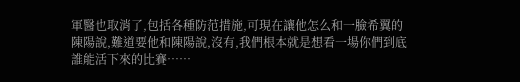軍醫也取消了,包括各種防范措施,可現在讓他怎么和一臉希翼的陳陽說,難道要他和陳陽說,沒有,我們根本就是想看一場你們到底誰能活下來的比賽……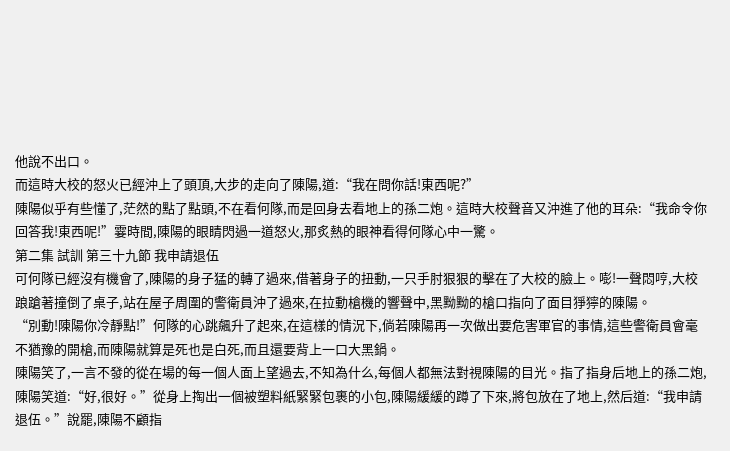他說不出口。
而這時大校的怒火已經沖上了頭頂,大步的走向了陳陽,道:“我在問你話!東西呢?”
陳陽似乎有些懂了,茫然的點了點頭,不在看何隊,而是回身去看地上的孫二炮。這時大校聲音又沖進了他的耳朵:“我命令你回答我!東西呢!”霎時間,陳陽的眼睛閃過一道怒火,那炙熱的眼神看得何隊心中一驚。
第二集 試訓 第三十九節 我申請退伍
可何隊已經沒有機會了,陳陽的身子猛的轉了過來,借著身子的扭動,一只手肘狠狠的擊在了大校的臉上。嘭!一聲悶哼,大校踉蹌著撞倒了桌子,站在屋子周圍的警衛員沖了過來,在拉動槍機的響聲中,黑黝黝的槍口指向了面目猙獰的陳陽。
“別動!陳陽你冷靜點!”何隊的心跳飆升了起來,在這樣的情況下,倘若陳陽再一次做出要危害軍官的事情,這些警衛員會毫不猶豫的開槍,而陳陽就算是死也是白死,而且還要背上一口大黑鍋。
陳陽笑了,一言不發的從在場的每一個人面上望過去,不知為什么,每個人都無法對視陳陽的目光。指了指身后地上的孫二炮,陳陽笑道:“好,很好。”從身上掏出一個被塑料紙緊緊包裹的小包,陳陽緩緩的蹲了下來,將包放在了地上,然后道:“我申請退伍。”說罷,陳陽不顧指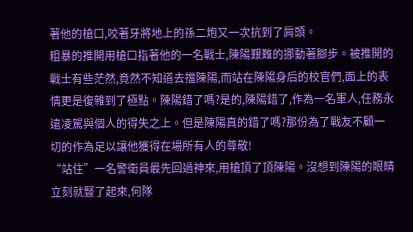著他的槍口,咬著牙將地上的孫二炮又一次抗到了肩頭。
粗暴的推開用槍口指著他的一名戰士,陳陽艱難的挪動著腳步。被推開的戰士有些茫然,竟然不知道去擋陳陽,而站在陳陽身后的校官們,面上的表情更是復雜到了極點。陳陽錯了嗎?是的,陳陽錯了,作為一名軍人,任務永遠凌駕與個人的得失之上。但是陳陽真的錯了嗎?那份為了戰友不顧一切的作為足以讓他獲得在場所有人的尊敬!
“站住”一名警衛員最先回過神來,用槍頂了頂陳陽。沒想到陳陽的眼睛立刻就豎了起來,何隊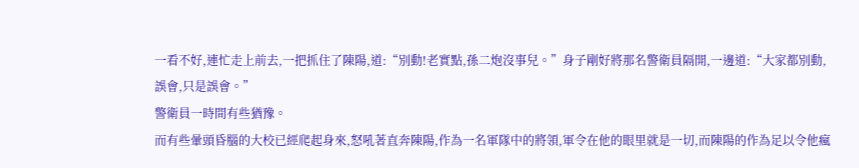一看不好,連忙走上前去,一把抓住了陳陽,道:“別動!老實點,孫二炮沒事兒。”身子剛好將那名警衛員隔開,一邊道:“大家都別動,誤會,只是誤會。”
警衛員一時間有些猶豫。
而有些暈頭昏腦的大校已經爬起身來,怒吼著直奔陳陽,作為一名軍隊中的將領,軍令在他的眼里就是一切,而陳陽的作為足以令他瘋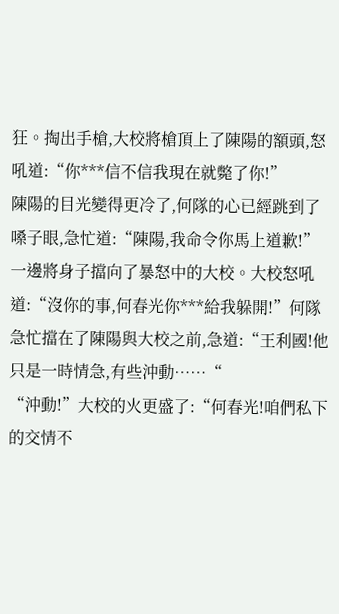狂。掏出手槍,大校將槍頂上了陳陽的額頭,怒吼道:“你***信不信我現在就斃了你!”
陳陽的目光變得更冷了,何隊的心已經跳到了嗓子眼,急忙道:“陳陽,我命令你馬上道歉!”一邊將身子擋向了暴怒中的大校。大校怒吼道:“沒你的事,何春光你***給我躲開!”何隊急忙擋在了陳陽與大校之前,急道:“王利國!他只是一時情急,有些沖動……“
“沖動!”大校的火更盛了:“何春光!咱們私下的交情不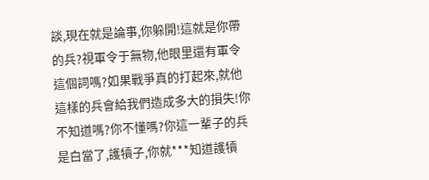談,現在就是論事,你躲開!這就是你帶的兵?視軍令于無物,他眼里還有軍令這個詞嗎?如果戰爭真的打起來,就他這樣的兵會給我們造成多大的損失!你不知道嗎?你不懂嗎?你這一輩子的兵是白當了,護犢子,你就***知道護犢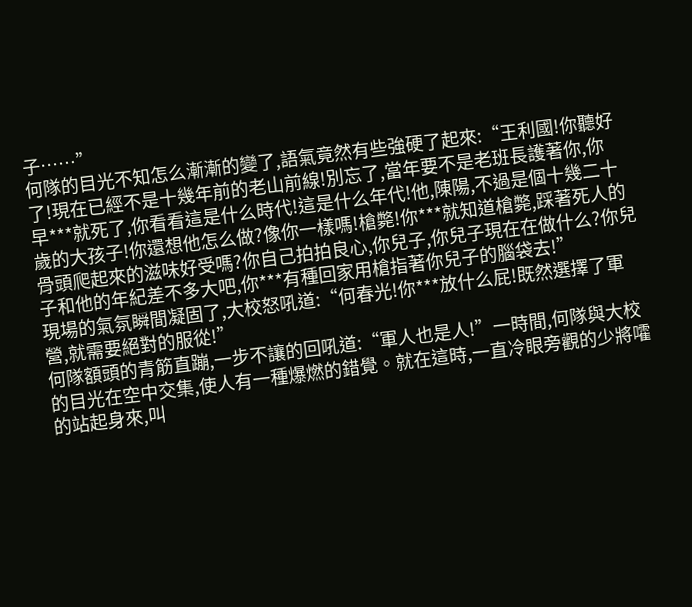子……”
何隊的目光不知怎么漸漸的變了,語氣竟然有些強硬了起來:“王利國!你聽好了!現在已經不是十幾年前的老山前線!別忘了,當年要不是老班長護著你,你早***就死了,你看看這是什么時代!這是什么年代!他,陳陽,不過是個十幾二十歲的大孩子!你還想他怎么做?像你一樣嗎!槍斃!你***就知道槍斃,踩著死人的骨頭爬起來的滋味好受嗎?你自己拍拍良心,你兒子,你兒子現在在做什么?你兒子和他的年紀差不多大吧,你***有種回家用槍指著你兒子的腦袋去!”
現場的氣氛瞬間凝固了,大校怒吼道:“何春光!你***放什么屁!既然選擇了軍營,就需要絕對的服從!”
何隊額頭的青筋直蹦,一步不讓的回吼道:“軍人也是人!”一時間,何隊與大校的目光在空中交集,使人有一種爆燃的錯覺。就在這時,一直冷眼旁觀的少將嚯的站起身來,叫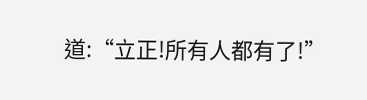道:“立正!所有人都有了!”